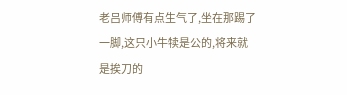老吕师傅有点生气了,坐在那踢了一脚,这只小牛犊是公的,将来就是挨刀的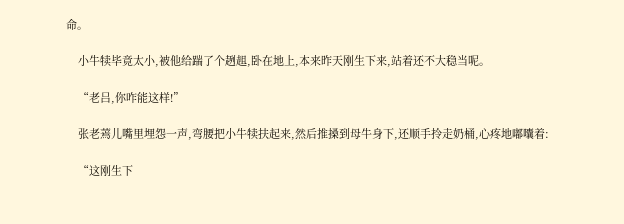命。

    小牛犊毕竟太小,被他给踹了个趔趄,卧在地上,本来昨天刚生下来,站着还不大稳当呢。

    “老吕,你咋能这样!”

    张老蔫儿嘴里埋怨一声,弯腰把小牛犊扶起来,然后推搡到母牛身下,还顺手拎走奶桶,心疼地嘟囔着:

    “这刚生下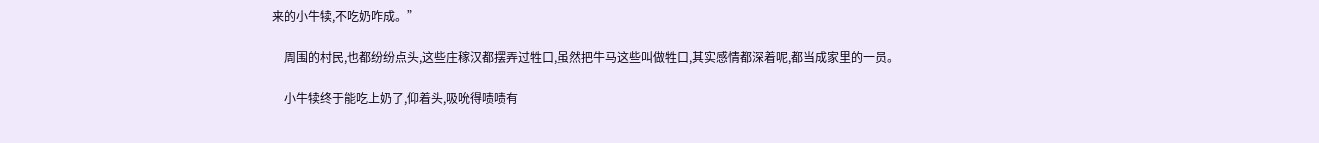来的小牛犊,不吃奶咋成。”

    周围的村民,也都纷纷点头,这些庄稼汉都摆弄过牲口,虽然把牛马这些叫做牲口,其实感情都深着呢,都当成家里的一员。

    小牛犊终于能吃上奶了,仰着头,吸吮得啧啧有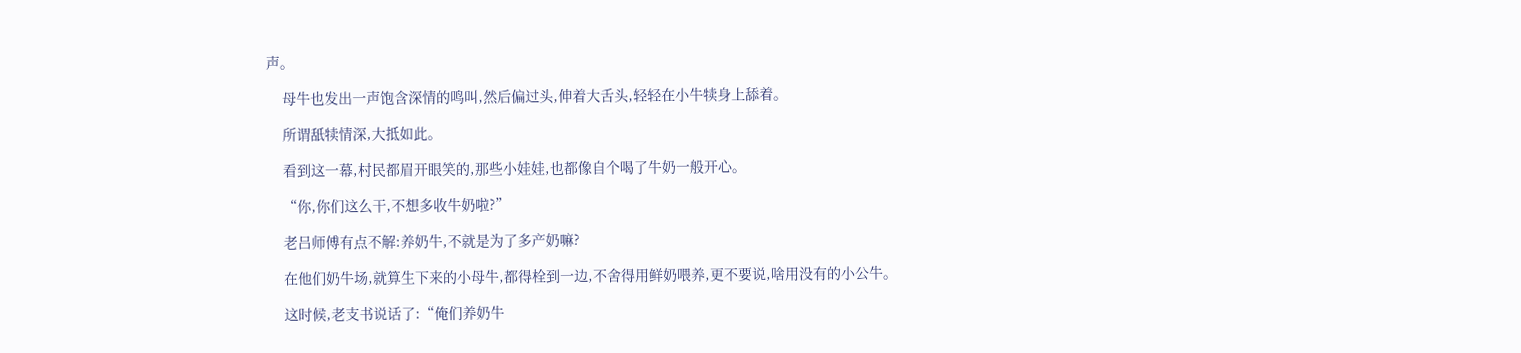声。

    母牛也发出一声饱含深情的鸣叫,然后偏过头,伸着大舌头,轻轻在小牛犊身上舔着。

    所谓舐犊情深,大抵如此。

    看到这一幕,村民都眉开眼笑的,那些小娃娃,也都像自个喝了牛奶一般开心。

    “你,你们这么干,不想多收牛奶啦?”

    老吕师傅有点不解:养奶牛,不就是为了多产奶嘛?

    在他们奶牛场,就算生下来的小母牛,都得栓到一边,不舍得用鲜奶喂养,更不要说,啥用没有的小公牛。

    这时候,老支书说话了:“俺们养奶牛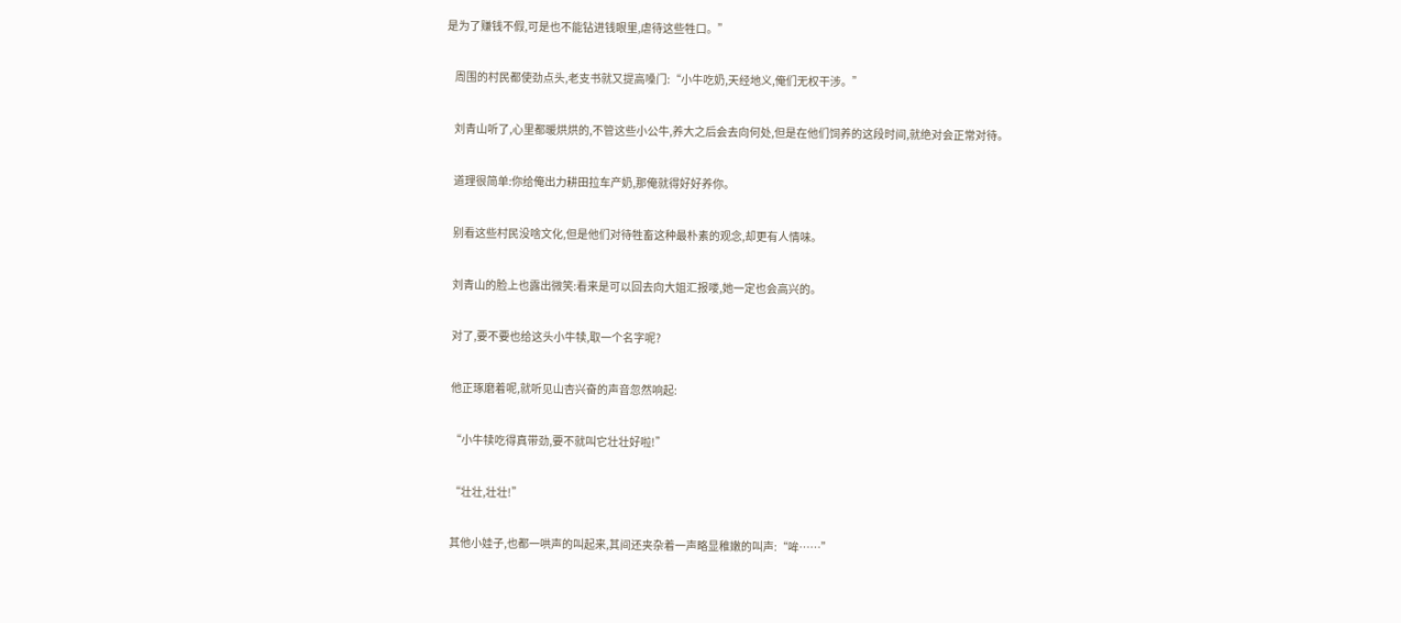是为了赚钱不假,可是也不能钻进钱眼里,虐待这些牲口。”

    周围的村民都使劲点头,老支书就又提高嗓门:“小牛吃奶,天经地义,俺们无权干涉。”

    刘青山听了,心里都暖烘烘的,不管这些小公牛,养大之后会去向何处,但是在他们饲养的这段时间,就绝对会正常对待。

    道理很简单:你给俺出力耕田拉车产奶,那俺就得好好养你。

    别看这些村民没啥文化,但是他们对待牲畜这种最朴素的观念,却更有人情味。

    刘青山的脸上也露出微笑:看来是可以回去向大姐汇报喽,她一定也会高兴的。

    对了,要不要也给这头小牛犊,取一个名字呢?

    他正琢磨着呢,就听见山杏兴奋的声音忽然响起:

    “小牛犊吃得真带劲,要不就叫它壮壮好啦!”

    “壮壮,壮壮!”

    其他小娃子,也都一哄声的叫起来,其间还夹杂着一声略显稚嫩的叫声:“哞……”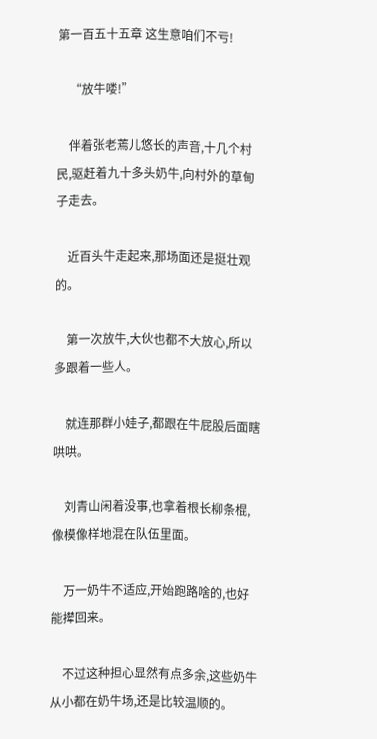第一百五十五章 这生意咱们不亏!

    “放牛喽!”

    伴着张老蔫儿悠长的声音,十几个村民,驱赶着九十多头奶牛,向村外的草甸子走去。

    近百头牛走起来,那场面还是挺壮观的。

    第一次放牛,大伙也都不大放心,所以多跟着一些人。

    就连那群小娃子,都跟在牛屁股后面瞎哄哄。

    刘青山闲着没事,也拿着根长柳条棍,像模像样地混在队伍里面。

    万一奶牛不适应,开始跑路啥的,也好能撵回来。

    不过这种担心显然有点多余,这些奶牛从小都在奶牛场,还是比较温顺的。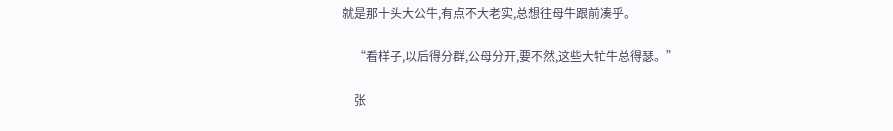就是那十头大公牛,有点不大老实,总想往母牛跟前凑乎。

    “看样子,以后得分群,公母分开,要不然,这些大牤牛总得瑟。”

    张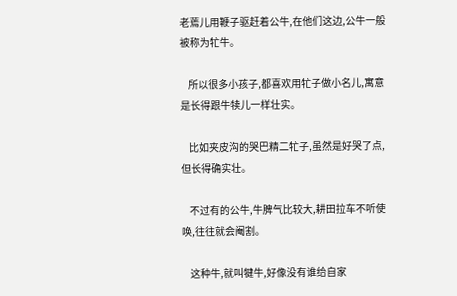老蔫儿用鞭子驱赶着公牛,在他们这边,公牛一般被称为牤牛。

    所以很多小孩子,都喜欢用牤子做小名儿,寓意是长得跟牛犊儿一样壮实。

    比如夹皮沟的哭巴精二牤子,虽然是好哭了点,但长得确实壮。

    不过有的公牛,牛脾气比较大,耕田拉车不听使唤,往往就会阉割。

    这种牛,就叫犍牛,好像没有谁给自家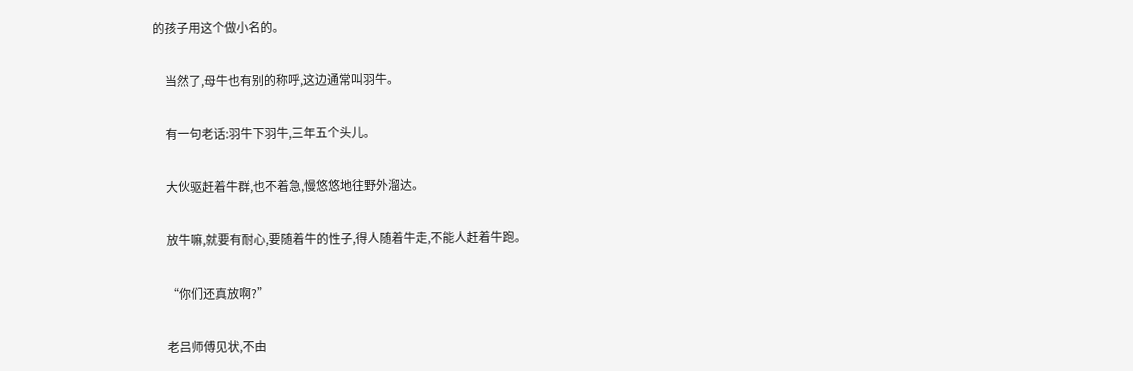的孩子用这个做小名的。

    当然了,母牛也有别的称呼,这边通常叫羽牛。

    有一句老话:羽牛下羽牛,三年五个头儿。

    大伙驱赶着牛群,也不着急,慢悠悠地往野外溜达。

    放牛嘛,就要有耐心,要随着牛的性子,得人随着牛走,不能人赶着牛跑。

    “你们还真放啊?”

    老吕师傅见状,不由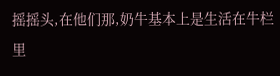摇摇头,在他们那,奶牛基本上是生活在牛栏里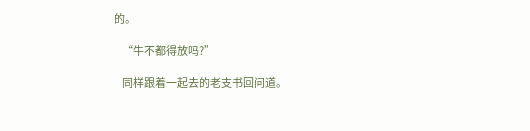的。

    “牛不都得放吗?”

    同样跟着一起去的老支书回问道。